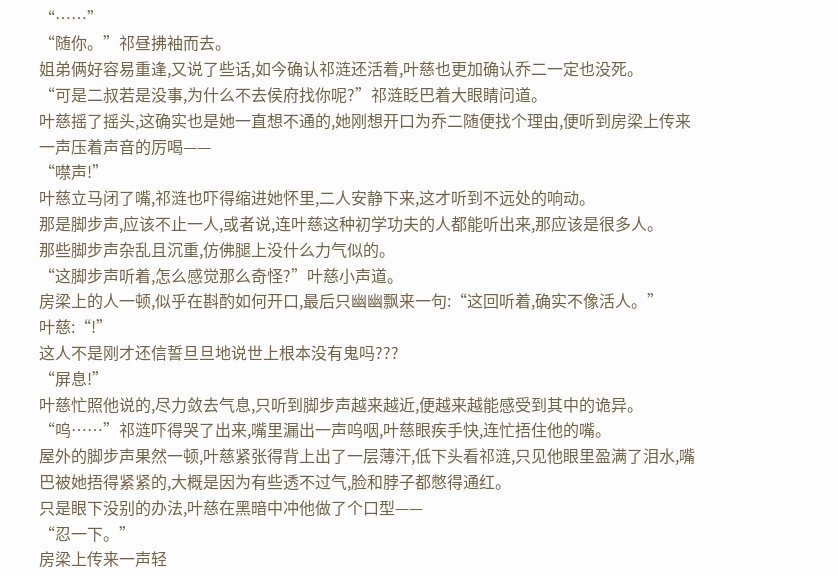“……”
“随你。”祁昼拂袖而去。
姐弟俩好容易重逢,又说了些话,如今确认祁涟还活着,叶慈也更加确认乔二一定也没死。
“可是二叔若是没事,为什么不去侯府找你呢?”祁涟眨巴着大眼睛问道。
叶慈摇了摇头,这确实也是她一直想不通的,她刚想开口为乔二随便找个理由,便听到房梁上传来一声压着声音的厉喝——
“噤声!”
叶慈立马闭了嘴,祁涟也吓得缩进她怀里,二人安静下来,这才听到不远处的响动。
那是脚步声,应该不止一人,或者说,连叶慈这种初学功夫的人都能听出来,那应该是很多人。
那些脚步声杂乱且沉重,仿佛腿上没什么力气似的。
“这脚步声听着,怎么感觉那么奇怪?”叶慈小声道。
房梁上的人一顿,似乎在斟酌如何开口,最后只幽幽飘来一句:“这回听着,确实不像活人。”
叶慈:“!”
这人不是刚才还信誓旦旦地说世上根本没有鬼吗???
“屏息!”
叶慈忙照他说的,尽力敛去气息,只听到脚步声越来越近,便越来越能感受到其中的诡异。
“呜……”祁涟吓得哭了出来,嘴里漏出一声呜咽,叶慈眼疾手快,连忙捂住他的嘴。
屋外的脚步声果然一顿,叶慈紧张得背上出了一层薄汗,低下头看祁涟,只见他眼里盈满了泪水,嘴巴被她捂得紧紧的,大概是因为有些透不过气,脸和脖子都憋得通红。
只是眼下没别的办法,叶慈在黑暗中冲他做了个口型——
“忍一下。”
房梁上传来一声轻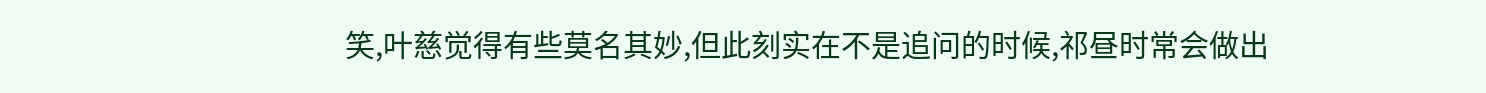笑,叶慈觉得有些莫名其妙,但此刻实在不是追问的时候,祁昼时常会做出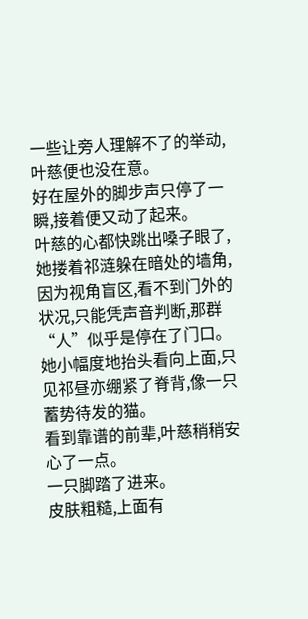一些让旁人理解不了的举动,叶慈便也没在意。
好在屋外的脚步声只停了一瞬,接着便又动了起来。
叶慈的心都快跳出嗓子眼了,她搂着祁涟躲在暗处的墙角,因为视角盲区,看不到门外的状况,只能凭声音判断,那群“人”似乎是停在了门口。
她小幅度地抬头看向上面,只见祁昼亦绷紧了脊背,像一只蓄势待发的猫。
看到靠谱的前辈,叶慈稍稍安心了一点。
一只脚踏了进来。
皮肤粗糙,上面有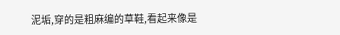泥垢,穿的是粗麻编的草鞋,看起来像是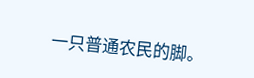一只普通农民的脚。